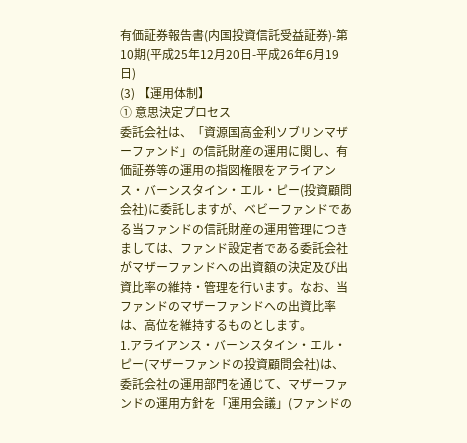有価証券報告書(内国投資信託受益証券)-第10期(平成25年12月20日-平成26年6月19日)
(3) 【運用体制】
① 意思決定プロセス
委託会社は、「資源国高金利ソブリンマザーファンド」の信託財産の運用に関し、有価証券等の運用の指図権限をアライアンス・バーンスタイン・エル・ピー(投資顧問会社)に委託しますが、ベビーファンドである当ファンドの信託財産の運用管理につきましては、ファンド設定者である委託会社がマザーファンドへの出資額の決定及び出資比率の維持・管理を行います。なお、当ファンドのマザーファンドへの出資比率は、高位を維持するものとします。
1.アライアンス・バーンスタイン・エル・ピー(マザーファンドの投資顧問会社)は、委託会社の運用部門を通じて、マザーファンドの運用方針を「運用会議」(ファンドの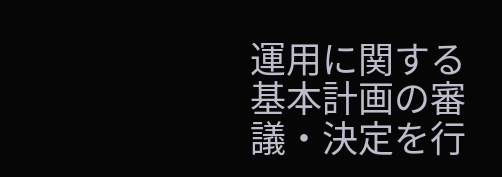運用に関する基本計画の審議・決定を行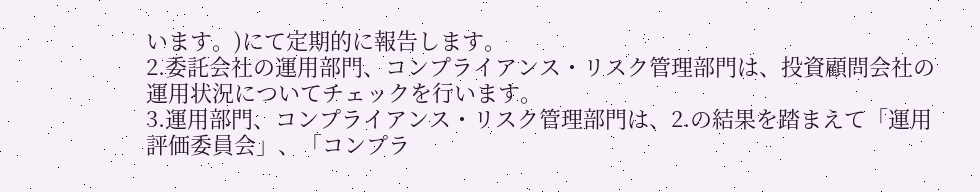います。)にて定期的に報告します。
2.委託会社の運用部門、コンプライアンス・リスク管理部門は、投資顧問会社の運用状況についてチェックを行います。
3.運用部門、コンプライアンス・リスク管理部門は、2.の結果を踏まえて「運用評価委員会」、「コンプラ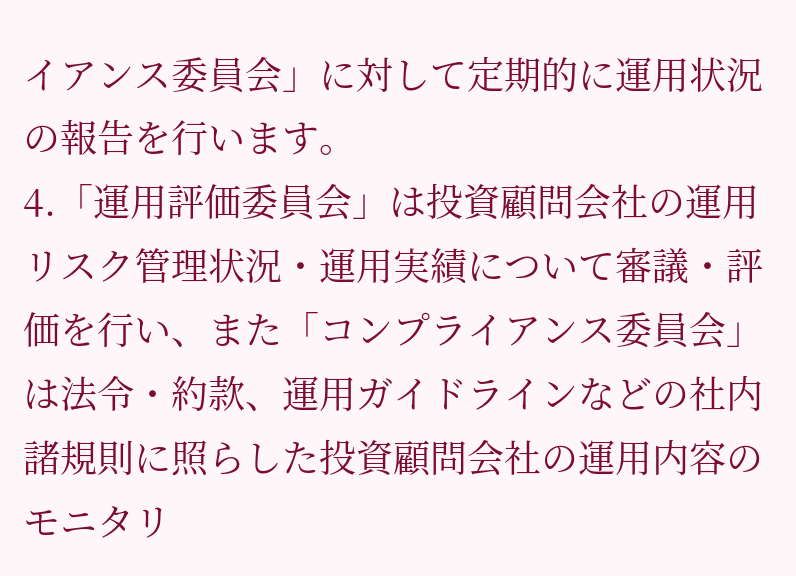イアンス委員会」に対して定期的に運用状況の報告を行います。
4.「運用評価委員会」は投資顧問会社の運用リスク管理状況・運用実績について審議・評価を行い、また「コンプライアンス委員会」は法令・約款、運用ガイドラインなどの社内諸規則に照らした投資顧問会社の運用内容のモニタリ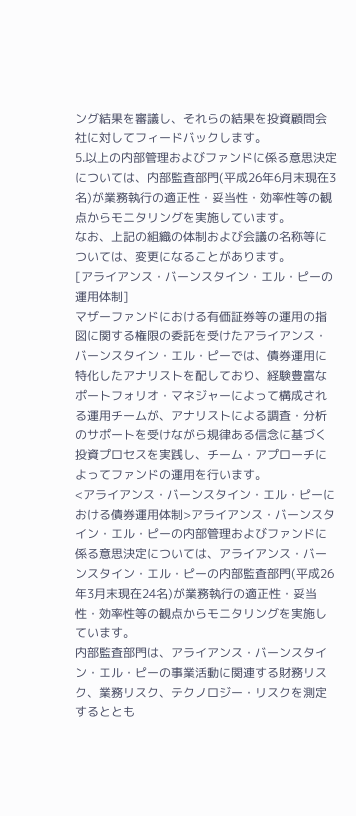ング結果を審議し、それらの結果を投資顧問会社に対してフィードバックします。
5.以上の内部管理およびファンドに係る意思決定については、内部監査部門(平成26年6月末現在3名)が業務執行の適正性・妥当性・効率性等の観点からモニタリングを実施しています。
なお、上記の組織の体制および会議の名称等については、変更になることがあります。
[アライアンス・バーンスタイン・エル・ピーの運用体制]
マザーファンドにおける有価証券等の運用の指図に関する権限の委託を受けたアライアンス・バーンスタイン・エル・ピーでは、債券運用に特化したアナリストを配しており、経験豊富なポートフォリオ・マネジャーによって構成される運用チームが、アナリストによる調査・分析のサポートを受けながら規律ある信念に基づく投資プロセスを実践し、チーム・アプローチによってファンドの運用を行います。
<アライアンス・バーンスタイン・エル・ピーにおける債券運用体制>アライアンス・バーンスタイン・エル・ピーの内部管理およびファンドに係る意思決定については、アライアンス・バーンスタイン・エル・ピーの内部監査部門(平成26年3月末現在24名)が業務執行の適正性・妥当性・効率性等の観点からモニタリングを実施しています。
内部監査部門は、アライアンス・バーンスタイン・エル・ピーの事業活動に関連する財務リスク、業務リスク、テクノロジー・リスクを測定するととも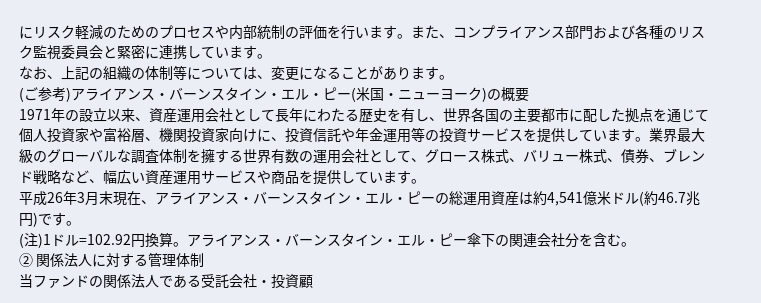にリスク軽減のためのプロセスや内部統制の評価を行います。また、コンプライアンス部門および各種のリスク監視委員会と緊密に連携しています。
なお、上記の組織の体制等については、変更になることがあります。
(ご参考)アライアンス・バーンスタイン・エル・ピー(米国・ニューヨーク)の概要
1971年の設立以来、資産運用会社として長年にわたる歴史を有し、世界各国の主要都市に配した拠点を通じて個人投資家や富裕層、機関投資家向けに、投資信託や年金運用等の投資サービスを提供しています。業界最大級のグローバルな調査体制を擁する世界有数の運用会社として、グロース株式、バリュー株式、債券、ブレンド戦略など、幅広い資産運用サービスや商品を提供しています。
平成26年3月末現在、アライアンス・バーンスタイン・エル・ピーの総運用資産は約4,541億米ドル(約46.7兆円)です。
(注)1ドル=102.92円換算。アライアンス・バーンスタイン・エル・ピー傘下の関連会社分を含む。
② 関係法人に対する管理体制
当ファンドの関係法人である受託会社・投資顧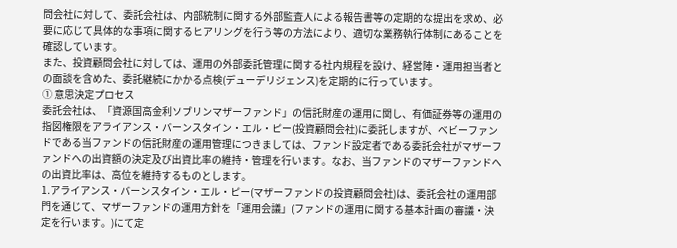問会社に対して、委託会社は、内部統制に関する外部監査人による報告書等の定期的な提出を求め、必要に応じて具体的な事項に関するヒアリングを行う等の方法により、適切な業務執行体制にあることを確認しています。
また、投資顧問会社に対しては、運用の外部委託管理に関する社内規程を設け、経営陣・運用担当者との面談を含めた、委託継続にかかる点検(デューデリジェンス)を定期的に行っています。
① 意思決定プロセス
委託会社は、「資源国高金利ソブリンマザーファンド」の信託財産の運用に関し、有価証券等の運用の指図権限をアライアンス・バーンスタイン・エル・ピー(投資顧問会社)に委託しますが、ベビーファンドである当ファンドの信託財産の運用管理につきましては、ファンド設定者である委託会社がマザーファンドへの出資額の決定及び出資比率の維持・管理を行います。なお、当ファンドのマザーファンドへの出資比率は、高位を維持するものとします。
1.アライアンス・バーンスタイン・エル・ピー(マザーファンドの投資顧問会社)は、委託会社の運用部門を通じて、マザーファンドの運用方針を「運用会議」(ファンドの運用に関する基本計画の審議・決定を行います。)にて定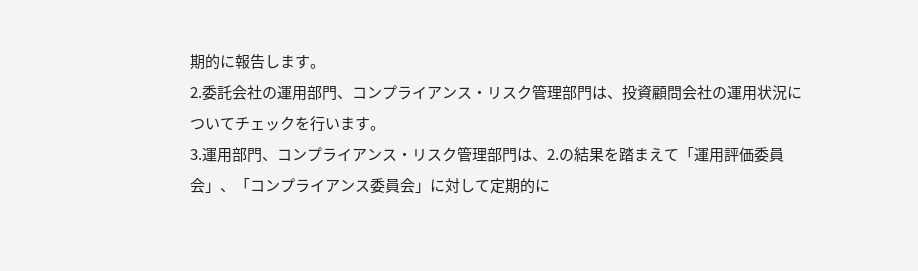期的に報告します。
2.委託会社の運用部門、コンプライアンス・リスク管理部門は、投資顧問会社の運用状況についてチェックを行います。
3.運用部門、コンプライアンス・リスク管理部門は、2.の結果を踏まえて「運用評価委員会」、「コンプライアンス委員会」に対して定期的に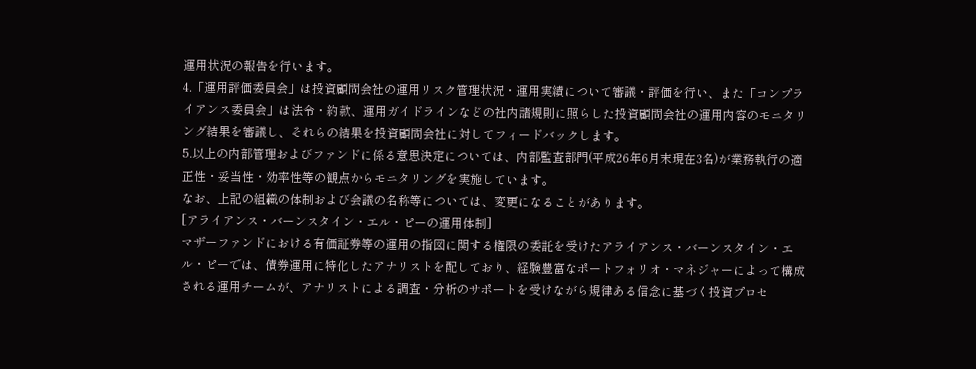運用状況の報告を行います。
4.「運用評価委員会」は投資顧問会社の運用リスク管理状況・運用実績について審議・評価を行い、また「コンプライアンス委員会」は法令・約款、運用ガイドラインなどの社内諸規則に照らした投資顧問会社の運用内容のモニタリング結果を審議し、それらの結果を投資顧問会社に対してフィードバックします。
5.以上の内部管理およびファンドに係る意思決定については、内部監査部門(平成26年6月末現在3名)が業務執行の適正性・妥当性・効率性等の観点からモニタリングを実施しています。
なお、上記の組織の体制および会議の名称等については、変更になることがあります。
[アライアンス・バーンスタイン・エル・ピーの運用体制]
マザーファンドにおける有価証券等の運用の指図に関する権限の委託を受けたアライアンス・バーンスタイン・エル・ピーでは、債券運用に特化したアナリストを配しており、経験豊富なポートフォリオ・マネジャーによって構成される運用チームが、アナリストによる調査・分析のサポートを受けながら規律ある信念に基づく投資プロセ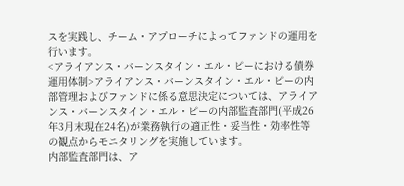スを実践し、チーム・アプローチによってファンドの運用を行います。
<アライアンス・バーンスタイン・エル・ピーにおける債券運用体制>アライアンス・バーンスタイン・エル・ピーの内部管理およびファンドに係る意思決定については、アライアンス・バーンスタイン・エル・ピーの内部監査部門(平成26年3月末現在24名)が業務執行の適正性・妥当性・効率性等の観点からモニタリングを実施しています。
内部監査部門は、ア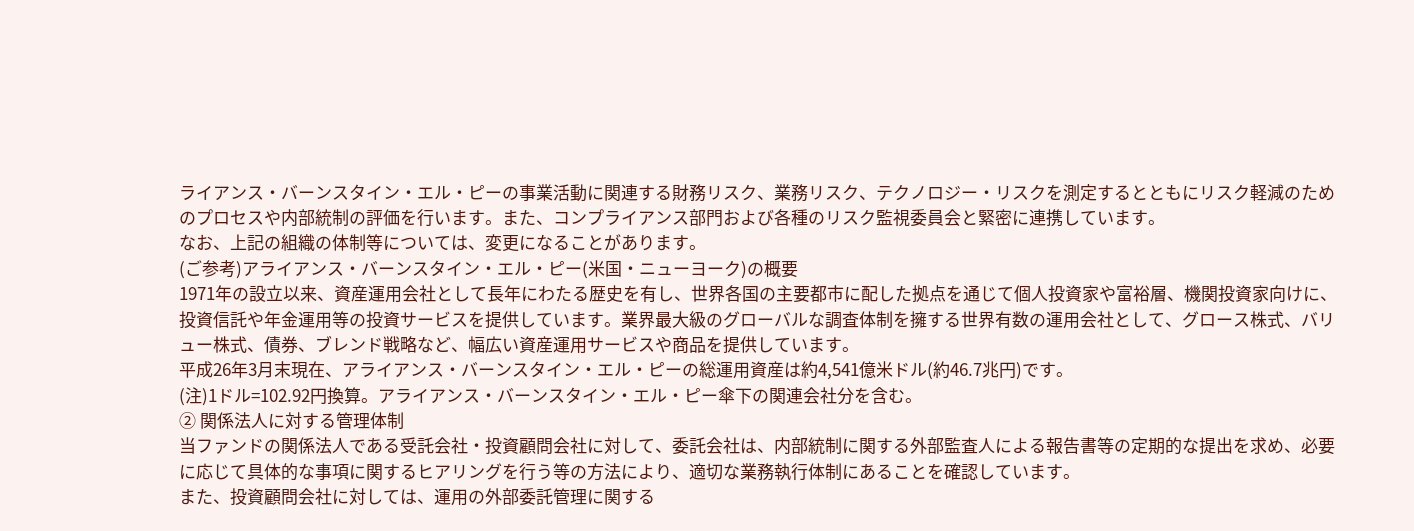ライアンス・バーンスタイン・エル・ピーの事業活動に関連する財務リスク、業務リスク、テクノロジー・リスクを測定するとともにリスク軽減のためのプロセスや内部統制の評価を行います。また、コンプライアンス部門および各種のリスク監視委員会と緊密に連携しています。
なお、上記の組織の体制等については、変更になることがあります。
(ご参考)アライアンス・バーンスタイン・エル・ピー(米国・ニューヨーク)の概要
1971年の設立以来、資産運用会社として長年にわたる歴史を有し、世界各国の主要都市に配した拠点を通じて個人投資家や富裕層、機関投資家向けに、投資信託や年金運用等の投資サービスを提供しています。業界最大級のグローバルな調査体制を擁する世界有数の運用会社として、グロース株式、バリュー株式、債券、ブレンド戦略など、幅広い資産運用サービスや商品を提供しています。
平成26年3月末現在、アライアンス・バーンスタイン・エル・ピーの総運用資産は約4,541億米ドル(約46.7兆円)です。
(注)1ドル=102.92円換算。アライアンス・バーンスタイン・エル・ピー傘下の関連会社分を含む。
② 関係法人に対する管理体制
当ファンドの関係法人である受託会社・投資顧問会社に対して、委託会社は、内部統制に関する外部監査人による報告書等の定期的な提出を求め、必要に応じて具体的な事項に関するヒアリングを行う等の方法により、適切な業務執行体制にあることを確認しています。
また、投資顧問会社に対しては、運用の外部委託管理に関する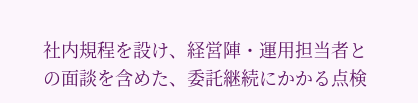社内規程を設け、経営陣・運用担当者との面談を含めた、委託継続にかかる点検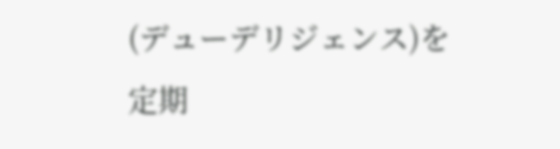(デューデリジェンス)を定期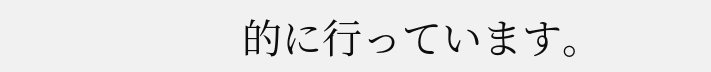的に行っています。